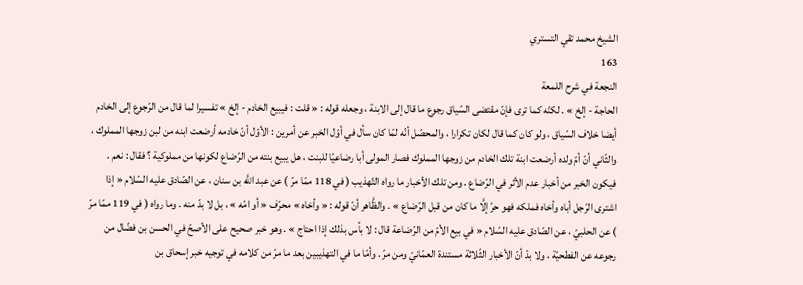الشيخ محمد تقي التستري
163
النجعة في شرح اللمعة
الحاجة - إلخ » . لكنّه كما ترى فإنّ مقتضى السّياق رجوع ما قال إلى الابنة ، وجعله قوله : « قلت : فيبيع الخادم - إلخ » تفسيرا لما قال من الرّجوع إلى الخادم أيضا خلاف السّياق ، ولو كان كما قال لكان تكرارا ، والمحصّل أنّه لمّا كان سأل في أوّل الخبر عن أمرين : الأوّل أنّ خادمه أرضعت ابنه من لبن زوجها المملوك ، والثّاني أنّ أمّ ولده أرضعت ابنة تلك الخادم من زوجها المملوك فصار المولى أبا رضاعيّا للبنت ، هل يبيع بنته من الرّضاع لكونها من مملوكية ؟ فقال : نعم . فيكون الخبر من أخبار عدم الأثر في الرّضاع . ومن تلك الأخبار ما رواه التّهذيب ( في 118 ممّا مرّ ) عن عبد اللَّه بن سنان ، عن الصّادق عليه السّلام « إذا اشترى الرّجل أباه وأخاه فملكه فهو حرّ إلَّا ما كان من قبل الرّضاع » . والظَّاهر أنّ قوله : « وأخاه » محرّف « أو امّه » ، بل لا بدّ منه . وما رواه ( في 119 ممّا مرّ ) عن الحلبيّ ، عن الصّادق عليه السّلام « في بيع الأمّ من الرّضاعة قال : لا بأس بذلك إذا احتاج » . وهو خبر صحيح على الأصحّ في الحسن بن فضّال من رجوعه عن الفطحيّة ، ولا بدّ أنّ الأخبار الثّلاثة مستندة العمّانيّ ومن مرّ . وأمّا ما في التهذيبين بعد ما مرّ من كلامه في توجيه خبر إسحاق بن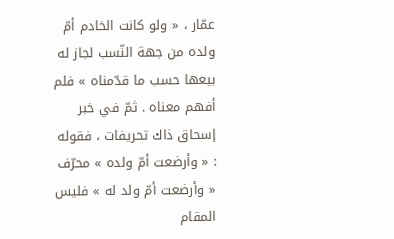عمّار ، « ولو كانت الخادم أمّ ولده من جهة النّسب لجاز له بيعها حسب ما قدّمناه » فلم أفهم معناه . ثمّ في خبر إسحاق ذاك تحريفات ، فقوله : « وأرضعت أمّ ولده » محرّف « وأرضعت أمّ ولد له » فليس المقام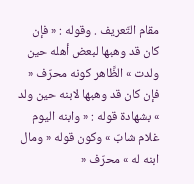مقام التّعريف . وقوله : « فإن كان قد وهبها لبعض أهله حين ولدت » الظَّاهر كونه محرّف « فإن كان قد وهبها لابنه حين ولد » بشهادة قوله : « وابنه اليوم غلام شابّ » وكون قوله « ومال ابنه له » محرّف «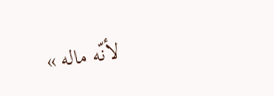لأنّه ماله »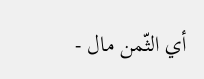أي الثّمن مال -